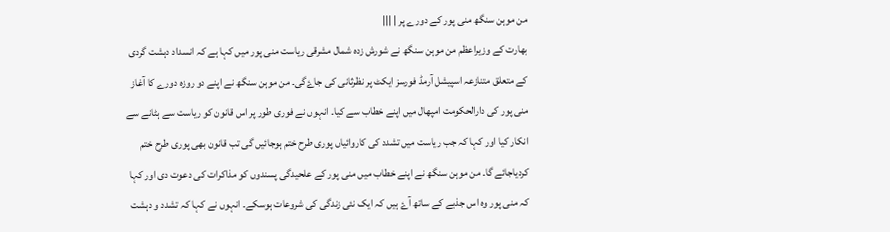من موہن سنگھ منی پور کے دورے پر | |||
بھارت کے وزیراعظم من موہن سنگھ نے شورش زدہ شمال مشرقی ریاست منی پور میں کہا ہے کہ انسداد دہشت گردی کے متعلق متنازعہ اسپیشل آرمڈ فورسز ایکٹ پر نظرثانی کی جاۓگی۔ من موہن سنگھ نے اپنے دو روزہ دورے کا آغاز منی پور کی دارالحکومت امپھال میں اپنے خطاب سے کیا۔ انہوں نے فوری طور پر اس قانون کو ریاست سے ہٹانے سے انکار کیا اور کہا کہ جب ریاست میں تشدد کی کاروائیاں پوری طرح ختم ہوجائیں گی تب قانون بھی پوری طرح ختم کردیاجائے گا۔ من موہن سنگھ نے اپنے خطاب میں منی پور کے علحیدگی پسندوں کو مذاکرات کی دعوت دی اور کہا کہ منی پور وہ اس جذبے کے ساتھ آۓ ہیں کہ ایک نئی زندگی کی شروعات ہوسکے۔ انہوں نے کہا کہ تشدد و دہشت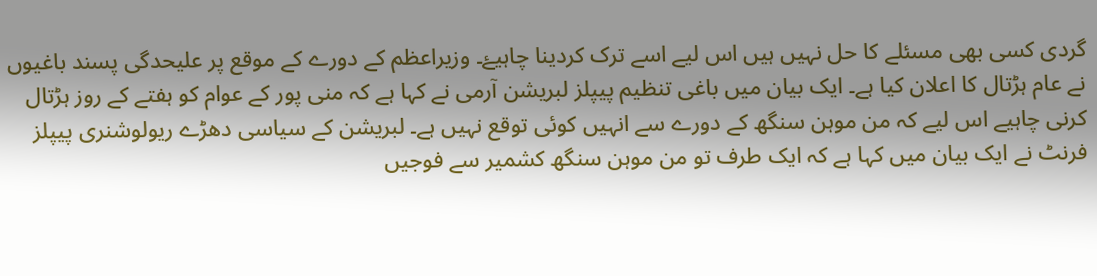گردی کسی بھی مسئلے کا حل نہیں ہیں اس لیے اسے ترک کردینا چاہیۓ۔ وزیراعظم کے دورے کے موقع پر علیحدگی پسند باغیوں نے عام ہڑتال کا اعلان کیا ہے۔ ایک بیان میں باغی تنظیم پیپلز لبریشن آرمی نے کہا ہے کہ منی پور کے عوام کو ہفتے کے روز ہڑتال کرنی چاہیے اس لیے کہ من موہن سنگھ کے دورے سے انہیں کوئی توقع نہیں ہے۔ لبریشن کے سیاسی دھڑے ریولوشنری پیپلز فرنٹ نے ایک بیان میں کہا ہے کہ ایک طرف تو من موہن سنگھ کشمیر سے فوجیں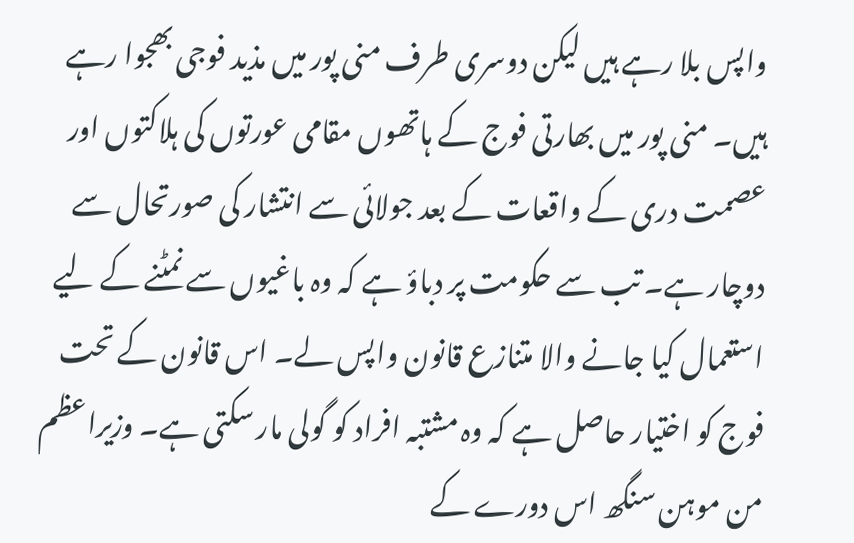واپس بلا رہے ہیں لیکن دوسری طرف منی پور میں مذید فوجی بھجوا رہے ہیں۔ منی پور میں بھارتی فوج کے ہاتھوں مقامی عورتوں کی ہلاکتوں اور عصمت دری کے واقعات کے بعد جولائی سے انتشار کی صورتحال سے دوچار ہے۔ تب سے حکومت پر دباؤ ہے کہ وہ باغیوں سے نمٹنے کے لیے استعمال کیا جانے والا متنازع قانون واپس لے۔ اس قانون کے تحت فوج کو اختیار حاصل ہے کہ وہ مشتبہ افراد کو گولی مار سکتی ہے۔ وزیراعظم من موہن سنگھ اس دورے کے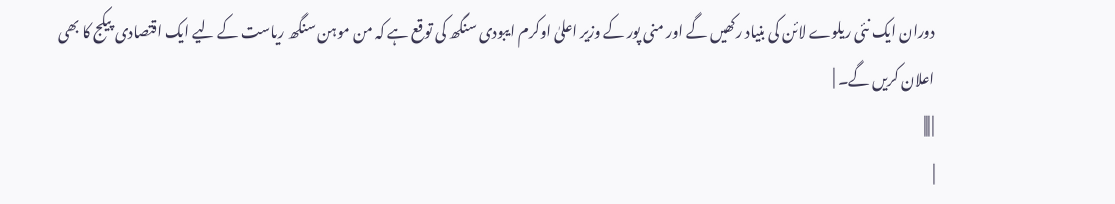دوران ایک نئی ریلوے لائن کی بنیاد رکھیں گے اور منی پور کے وزیر اعلیٰ اوکرم ایبودی سنگھ کی توقع ہے کہ من موہن سنگھ ریاست کے لیے ایک اقتصادی پیکج کا بھی اعلان کریں گے۔ |
| |||
|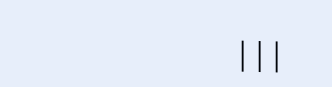|||